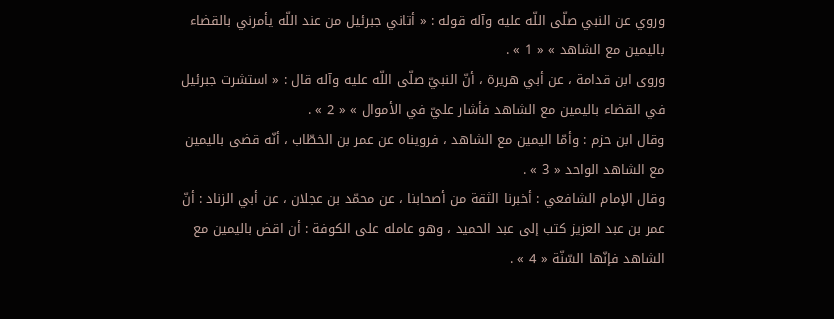وروي عن النبي صلّى اللّه عليه وآله قوله : « أتاني جبرئيل من عند اللّه يأمرني بالقضاء باليمين مع الشاهد » « 1 » .
وروى ابن قدامة ، عن أبي هريرة ، أنّ النبيّ صلّى اللّه عليه وآله قال : « استشرت جبرئيل في القضاء باليمين مع الشاهد فأشار عليّ في الأموال » « 2 » .
وقال ابن حزم : وأمّا اليمين مع الشاهد ، فرويناه عن عمر بن الخطّاب ، أنّه قضى باليمين مع الشاهد الواحد « 3 » .
وقال الإمام الشافعي : أخبرنا الثقة من أصحابنا ، عن محمّد بن عجلان ، عن أبي الزناد : أنّ عمر بن عبد العزيز كتب إلى عبد الحميد ، وهو عامله على الكوفة : أن اقض باليمين مع الشاهد فإنّها السّنّة « 4 » .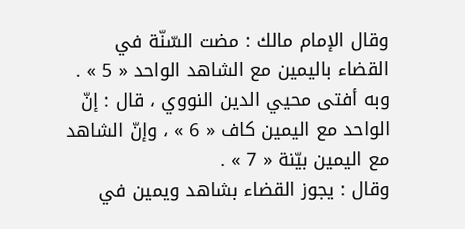وقال الإمام مالك : مضت السّنّة في القضاء باليمين مع الشاهد الواحد « 5 » .
وبه أفتى محيي الدين النووي ، قال : إنّ الواحد مع اليمين كاف « 6 » ، وإنّ الشاهد مع اليمين بيّنة « 7 » .
وقال : يجوز القضاء بشاهد ويمين في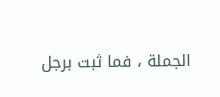الجملة ، فما ثبت برجل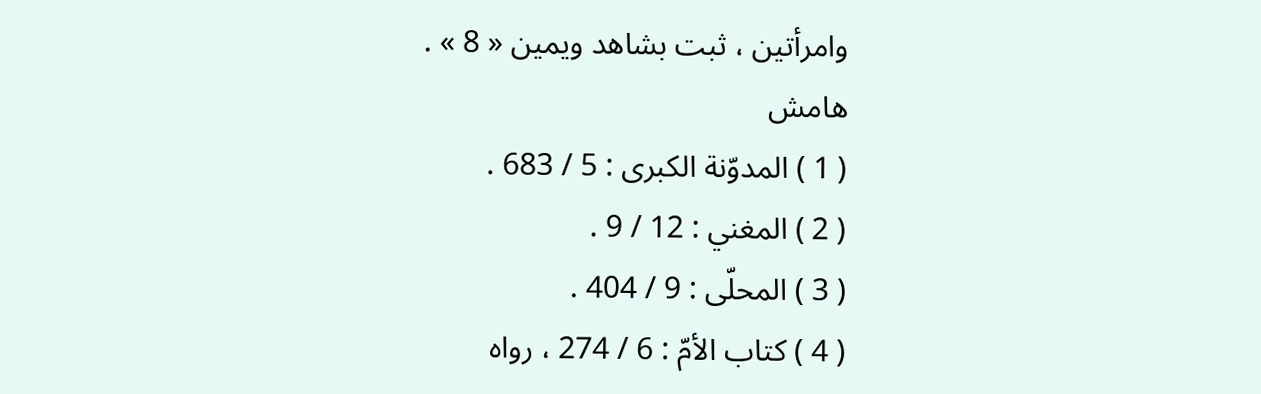وامرأتين ، ثبت بشاهد ويمين « 8 » .
هامش
( 1 ) المدوّنة الكبرى : 5 / 683 .
( 2 ) المغني : 12 / 9 .
( 3 ) المحلّى : 9 / 404 .
( 4 ) كتاب الأمّ : 6 / 274 ، رواه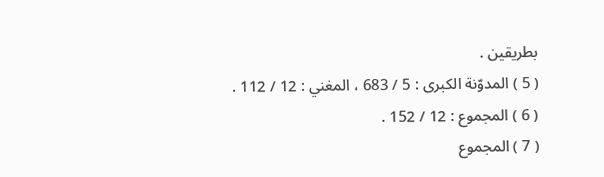بطريقين .
( 5 ) المدوّنة الكبرى : 5 / 683 ، المغني : 12 / 112 .
( 6 ) المجموع : 12 / 152 .
( 7 ) المجموع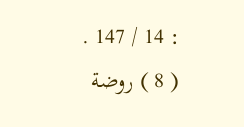: 14 / 147 .
( 8 ) روضة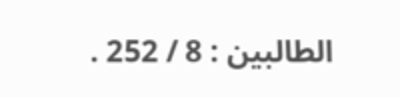الطالبين : 8 / 252 .